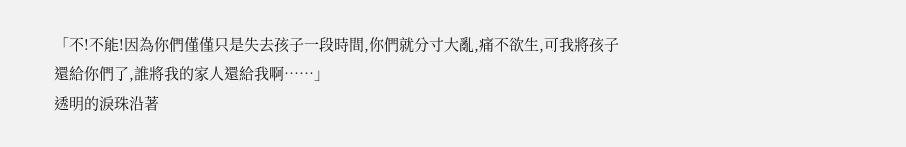「不!不能!因為你們僅僅只是失去孩子一段時間,你們就分寸大亂,痛不欲生,可我將孩子還給你們了,誰將我的家人還給我啊……」
透明的淚珠沿著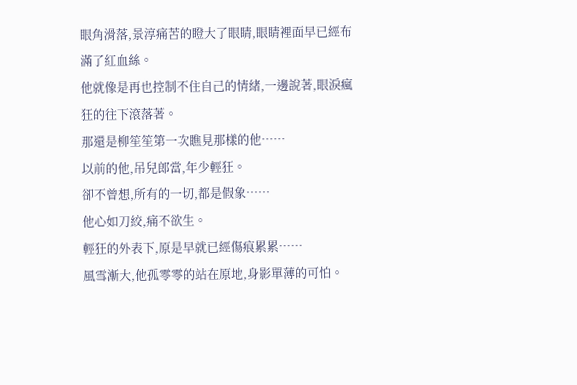眼角滑落,景淳痛苦的瞪大了眼睛,眼睛裡面早已經布滿了紅血絲。
他就像是再也控制不住自己的情緒,一邊說著,眼淚瘋狂的往下滾落著。
那還是柳笙笙第一次瞧見那樣的他……
以前的他,吊兒郎當,年少輕狂。
卻不曾想,所有的一切,都是假象……
他心如刀絞,痛不欲生。
輕狂的外表下,原是早就已經傷痕累累……
風雪漸大,他孤零零的站在原地,身影單薄的可怕。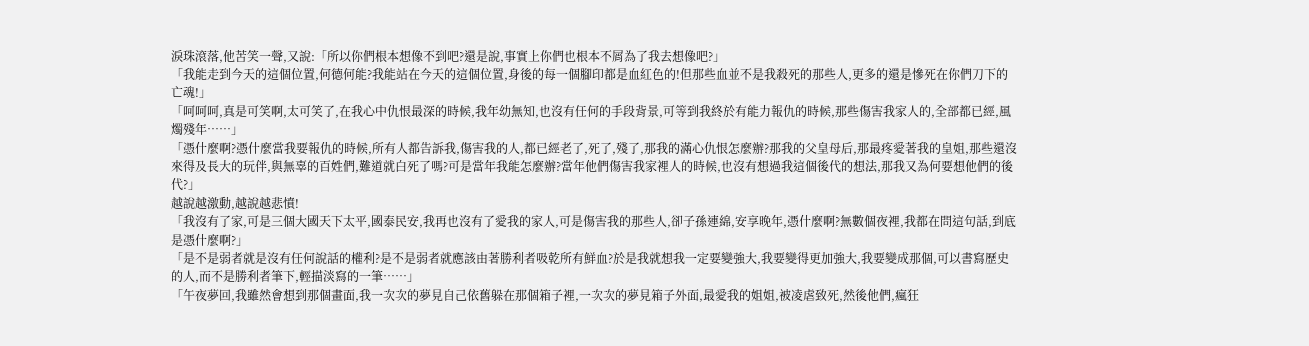淚珠滾落,他苦笑一聲,又說:「所以你們根本想像不到吧?還是說,事實上你們也根本不屑為了我去想像吧?」
「我能走到今天的這個位置,何德何能?我能站在今天的這個位置,身後的每一個腳印都是血紅色的!但那些血並不是我殺死的那些人,更多的還是慘死在你們刀下的亡魂!」
「呵呵呵,真是可笑啊,太可笑了,在我心中仇恨最深的時候,我年幼無知,也沒有任何的手段背景,可等到我終於有能力報仇的時候,那些傷害我家人的,全部都已經,風燭殘年……」
「憑什麼啊?憑什麼當我要報仇的時候,所有人都告訴我,傷害我的人,都已經老了,死了,殘了,那我的滿心仇恨怎麼辦?那我的父皇母后,那最疼愛著我的皇姐,那些還沒來得及長大的玩伴,與無辜的百姓們,難道就白死了嗎?可是當年我能怎麼辦?當年他們傷害我家裡人的時候,也沒有想過我這個後代的想法,那我又為何要想他們的後代?」
越說越激動,越說越悲憤!
「我沒有了家,可是三個大國天下太平,國泰民安,我再也沒有了愛我的家人,可是傷害我的那些人,卻子孫連綿,安享晚年,憑什麼啊?無數個夜裡,我都在問這句話,到底是憑什麼啊?」
「是不是弱者就是沒有任何說話的權利?是不是弱者就應該由著勝利者吸乾所有鮮血?於是我就想我一定要變強大,我要變得更加強大,我要變成那個,可以書寫歷史的人,而不是勝利者筆下,輕描淡寫的一筆……」
「午夜夢回,我雖然會想到那個畫面,我一次次的夢見自己依舊躲在那個箱子裡,一次次的夢見箱子外面,最愛我的姐姐,被凌虐致死,然後他們,瘋狂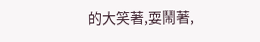的大笑著,耍鬧著,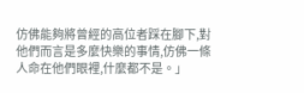仿佛能夠將曾經的高位者踩在腳下,對他們而言是多麼快樂的事情,仿佛一條人命在他們眼裡,什麼都不是。」